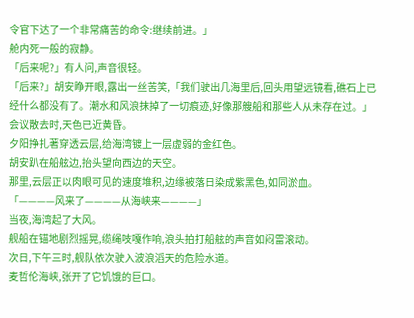令官下达了一个非常痛苦的命令:继续前进。」
舱内死一般的寂静。
「后来呢?」有人问,声音很轻。
「后来?」胡安睁开眼,露出一丝苦笑,「我们驶出几海里后,回头用望远镜看,礁石上已经什么都没有了。潮水和风浪抹掉了一切痕迹,好像那艘船和那些人从未存在过。」
会议散去时,天色已近黄昏。
夕阳挣扎著穿透云层,给海湾镀上一层虚弱的金红色。
胡安趴在船舷边,抬头望向西边的天空。
那里,云层正以肉眼可见的速度堆积,边缘被落日染成紫黑色,如同淤血。
「————风来了————从海峡来————」
当夜,海湾起了大风。
舰船在锚地剧烈摇晃,缆绳吱嘎作响,浪头拍打船舷的声音如闷雷滚动。
次日,下午三时,舰队依次驶入波浪滔天的危险水道。
麦哲伦海峡,张开了它饥饿的巨口。